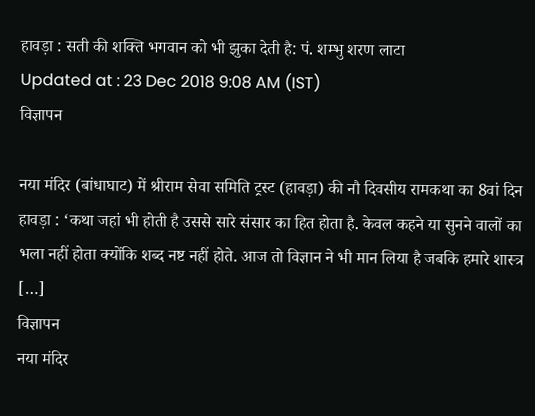हावड़ा : सती की शक्ति भगवान को भी झुका देती है: पं. शम्भु शरण लाटा
Updated at : 23 Dec 2018 9:08 AM (IST)
विज्ञापन

नया मंदिर (बांधाघाट) में श्रीराम सेवा समिति ट्रस्ट (हावड़ा) की नौ दिवसीय रामकथा का 8वां दिन हावड़ा : ‘कथा जहां भी होती है उससे सारे संसार का हित होता है. केवल कहने या सुनने वालों का भला नहीं होता क्योंकि शब्द नष्ट नहीं होते. आज तो विज्ञान ने भी मान लिया है जबकि हमारे शास्त्र […]
विज्ञापन
नया मंदिर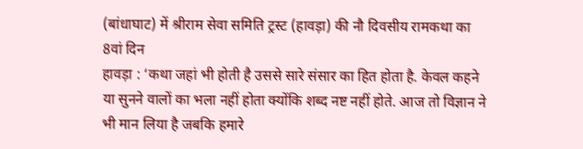(बांधाघाट) में श्रीराम सेवा समिति ट्रस्ट (हावड़ा) की नौ दिवसीय रामकथा का 8वां दिन
हावड़ा : ‘कथा जहां भी होती है उससे सारे संसार का हित होता है. केवल कहने या सुनने वालों का भला नहीं होता क्योंकि शब्द नष्ट नहीं होते. आज तो विज्ञान ने भी मान लिया है जबकि हमारे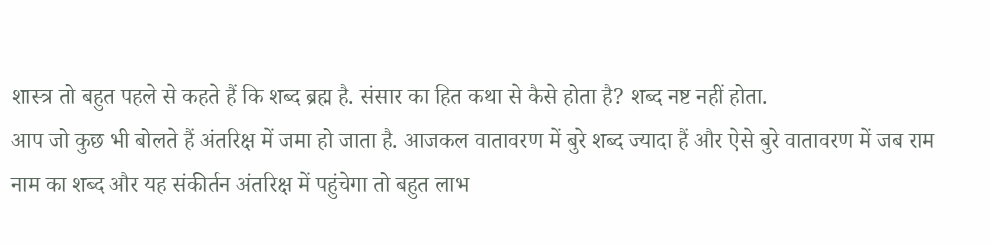शास्त्र तो बहुत पहले से कहते हैं कि शब्द ब्रह्म है. संसार का हित कथा से कैसे होता है? शब्द नष्ट नहीं होता.
आप जो कुछ भी बोलते हैं अंतरिक्ष में जमा हो जाता है. आजकल वातावरण में बुरे शब्द ज्यादा हैं और ऐसे बुरे वातावरण में जब राम नाम का शब्द और यह संकीर्तन अंतरिक्ष में पहुंचेगा तो बहुत लाभ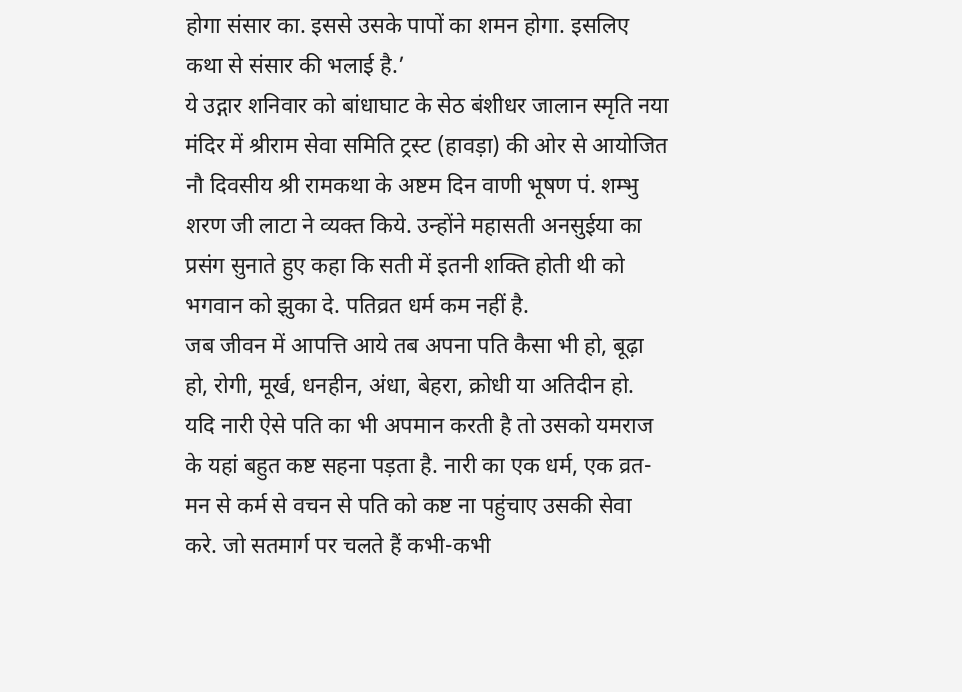होगा संसार का. इससे उसके पापों का शमन होगा. इसलिए कथा से संसार की भलाई है.’
ये उद्गार शनिवार को बांधाघाट के सेठ बंशीधर जालान स्मृति नया मंदिर में श्रीराम सेवा समिति ट्रस्ट (हावड़ा) की ओर से आयोजित नौ दिवसीय श्री रामकथा के अष्टम दिन वाणी भूषण पं. शम्भु शरण जी लाटा ने व्यक्त किये. उन्होंने महासती अनसुईया का प्रसंग सुनाते हुए कहा कि सती में इतनी शक्ति होती थी को भगवान को झुका दे. पतिव्रत धर्म कम नहीं है.
जब जीवन में आपत्ति आये तब अपना पति कैसा भी हो, बूढ़ा हो, रोगी, मूर्ख, धनहीन, अंधा, बेहरा, क्रोधी या अतिदीन हो. यदि नारी ऐसे पति का भी अपमान करती है तो उसको यमराज के यहां बहुत कष्ट सहना पड़ता है. नारी का एक धर्म, एक व्रत- मन से कर्म से वचन से पति को कष्ट ना पहुंचाए उसकी सेवा करे. जो सतमार्ग पर चलते हैं कभी-कभी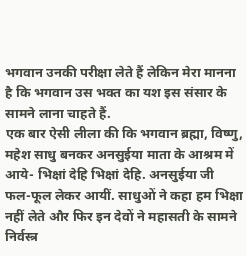भगवान उनकी परीक्षा लेते हैं लेकिन मेरा मानना है कि भगवान उस भक्त का यश इस संसार के सामने लाना चाहते हैं.
एक बार ऐसी लीला की कि भगवान ब्रह्मा, विष्णु, महेश साधु बनकर अनसुईया माता के आश्रम में आये- भिक्षां देहि भिक्षां देहि. अनसुईया जी फल-फूल लेकर आयीं. साधुओं ने कहा हम भिक्षा नहीं लेते और फिर इन देवों ने महासती के सामने निर्वस्त्र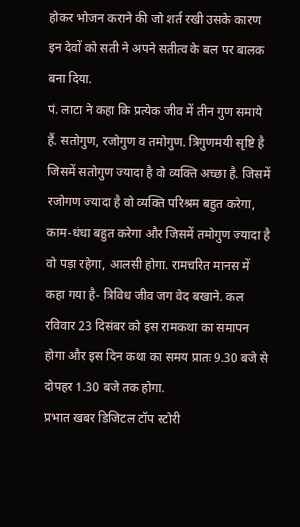होकर भोजन कराने की जो शर्त रखी उसके कारण इन देवों को सती ने अपने सतीत्व के बल पर बालक बना दिया.
पं. लाटा ने कहा कि प्रत्येक जीव में तीन गुण समाये हैं. सतोगुण, रजोगुण व तमोगुण. त्रिगुणमयी सृष्टि है जिसमें सतोगुण ज्यादा है वो व्यक्ति अच्छा है. जिसमें रजोगण ज्यादा है वो व्यक्ति परिश्रम बहुत करेगा, काम-धंधा बहुत करेगा और जिसमें तमोगुण ज्यादा है वो पड़ा रहेगा, आलसी होगा. रामचरित मानस में कहा गया है- त्रिविध जीव जग वेद बखाने. कल रविवार 23 दिसंबर को इस रामकथा का समापन होगा और इस दिन कथा का समय प्रातः 9.30 बजे से दोपहर 1.30 बजे तक होगा.
प्रभात खबर डिजिटल टॉप स्टोरी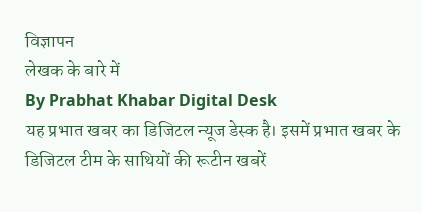विज्ञापन
लेखक के बारे में
By Prabhat Khabar Digital Desk
यह प्रभात खबर का डिजिटल न्यूज डेस्क है। इसमें प्रभात खबर के डिजिटल टीम के साथियों की रूटीन खबरें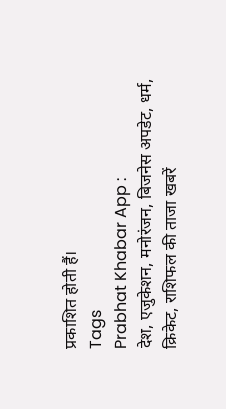प्रकाशित होती हैं।
Tags
Prabhat Khabar App :
देश, एजुकेशन, मनोरंजन, बिजनेस अपडेट, धर्म, क्रिकेट, राशिफल की ताजा खबरें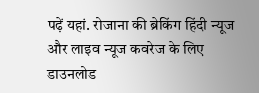पढ़ें यहां. रोजाना की ब्रेकिंग हिंदी न्यूज और लाइव न्यूज कवरेज के लिए डाउनलोड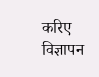करिए
विज्ञापन